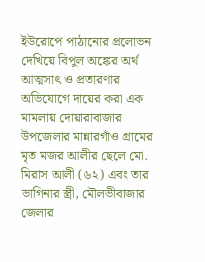ইউরোপে পাঠানোর প্রলোভন দেখিয়ে বিপুল অঙ্কের অর্থ আত্মসাৎ ও প্রতারণার অভিযোগে দায়ের করা এক মামলায় দোয়ারাবাজার উপজেলার মান্নারগাঁও গ্রামের মৃত মজর আলীর ছেলে মো. মিরাস আলী (৬২) এবং তার ভাগিনার স্ত্রী, মৌলভীবাজার জেলার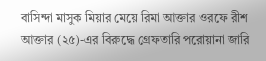বাসিন্দা মাসুক মিয়ার মেয়ে রিমা আক্তার ওরফে রীশ আক্তার (২৫)-এর বিরুদ্ধে গ্রেফতারি পরোয়ানা জারি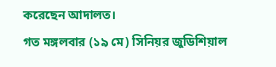করেছেন আদালত।
গত মঙ্গলবার (১৯ মে) সিনিয়র জুডিশিয়াল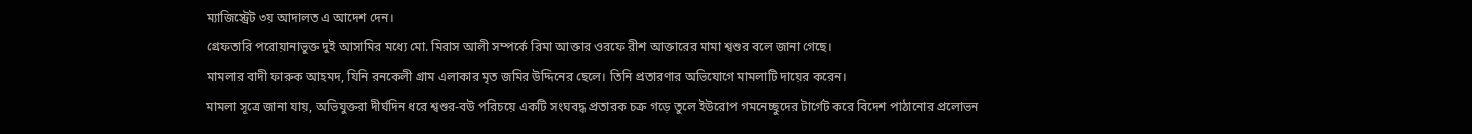ম্যাজিস্ট্রেট ৩য় আদালত এ আদেশ দেন।
গ্রেফতারি পরোয়ানাভুক্ত দুই আসামির মধ্যে মো. মিরাস আলী সম্পর্কে রিমা আক্তার ওরফে রীশ আক্তারের মামা শ্বশুর বলে জানা গেছে।
মামলার বাদী ফারুক আহমদ, যিনি রনকেলী গ্রাম এলাকার মৃত জমির উদ্দিনের ছেলে। তিনি প্রতারণার অভিযোগে মামলাটি দায়ের করেন।
মামলা সূত্রে জানা যায়, অভিযুক্তরা দীর্ঘদিন ধরে শ্বশুর-বউ পরিচয়ে একটি সংঘবদ্ধ প্রতারক চক্র গড়ে তুলে ইউরোপ গমনেচ্ছুদের টার্গেট করে বিদেশ পাঠানোর প্রলোভন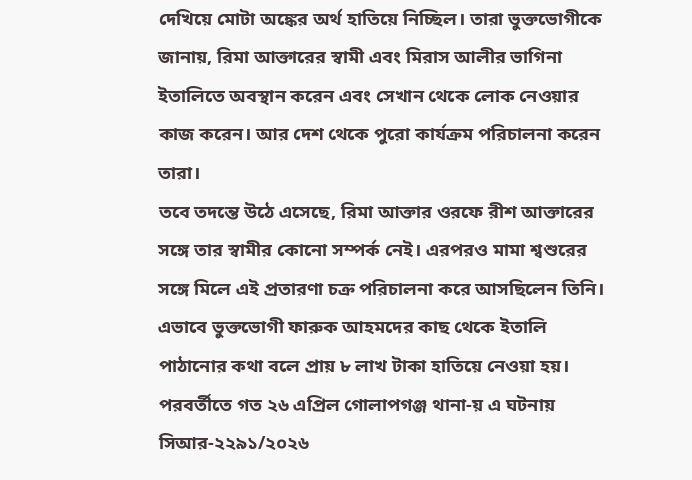দেখিয়ে মোটা অঙ্কের অর্থ হাতিয়ে নিচ্ছিল। তারা ভুক্তভোগীকে জানায়, রিমা আক্তারের স্বামী এবং মিরাস আলীর ভাগিনা ইতালিতে অবস্থান করেন এবং সেখান থেকে লোক নেওয়ার কাজ করেন। আর দেশ থেকে পুরো কার্যক্রম পরিচালনা করেন তারা।
তবে তদন্তে উঠে এসেছে, রিমা আক্তার ওরফে রীশ আক্তারের সঙ্গে তার স্বামীর কোনো সম্পর্ক নেই। এরপরও মামা শ্বশুরের সঙ্গে মিলে এই প্রতারণা চক্র পরিচালনা করে আসছিলেন তিনি। এভাবে ভুক্তভোগী ফারুক আহমদের কাছ থেকে ইতালি পাঠানোর কথা বলে প্রায় ৮ লাখ টাকা হাতিয়ে নেওয়া হয়।
পরবর্তীতে গত ২৬ এপ্রিল গোলাপগঞ্জ থানা-য় এ ঘটনায় সিআর-২২৯১/২০২৬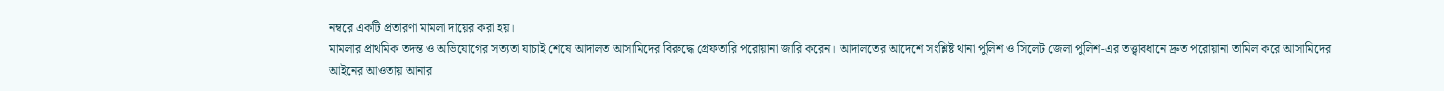নম্বরে একটি প্রতারণা মামলা দায়ের করা হয়।
মামলার প্রাথমিক তদন্ত ও অভিযোগের সত্যতা যাচাই শেষে আদালত আসামিদের বিরুদ্ধে গ্রেফতারি পরোয়ানা জারি করেন। আদালতের আদেশে সংশ্লিষ্ট থানা পুলিশ ও সিলেট জেলা পুলিশ-এর তত্ত্বাবধানে দ্রুত পরোয়ানা তামিল করে আসামিদের আইনের আওতায় আনার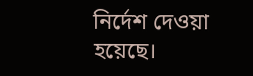নির্দেশ দেওয়া হয়েছে।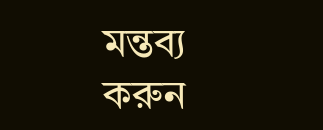মন্তব্য করুন